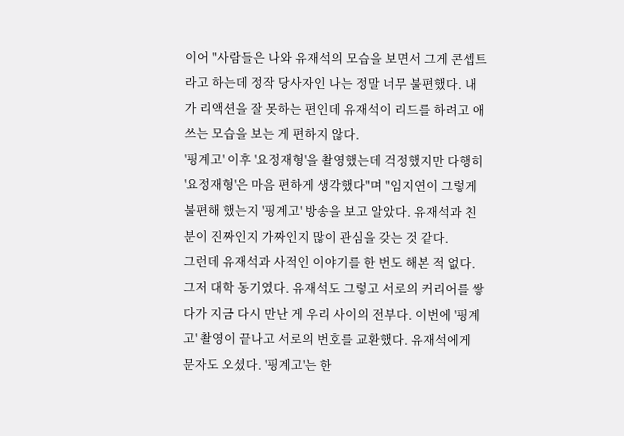이어 "사람들은 나와 유재석의 모습을 보면서 그게 콘셉트라고 하는데 정작 당사자인 나는 정말 너무 불편했다. 내가 리액션을 잘 못하는 편인데 유재석이 리드를 하려고 애쓰는 모습을 보는 게 편하지 않다.
'핑계고' 이후 '요정재형'을 촬영했는데 걱정했지만 다행히 '요정재형'은 마음 편하게 생각했다"며 "임지연이 그렇게 불편해 했는지 '핑계고' 방송을 보고 알았다. 유재석과 친분이 진짜인지 가짜인지 많이 관심을 갖는 것 같다.
그런데 유재석과 사적인 이야기를 한 번도 해본 적 없다. 그저 대학 동기였다. 유재석도 그렇고 서로의 커리어를 쌓다가 지금 다시 만난 게 우리 사이의 전부다. 이번에 '핑계고' 촬영이 끝나고 서로의 번호를 교환했다. 유재석에게 문자도 오셨다. '핑계고'는 한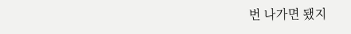번 나가면 됐지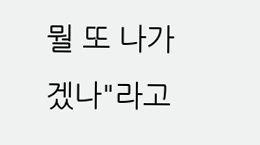뭘 또 나가겠나"라고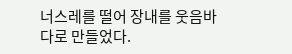너스레를 떨어 장내를 웃음바다로 만들었다.